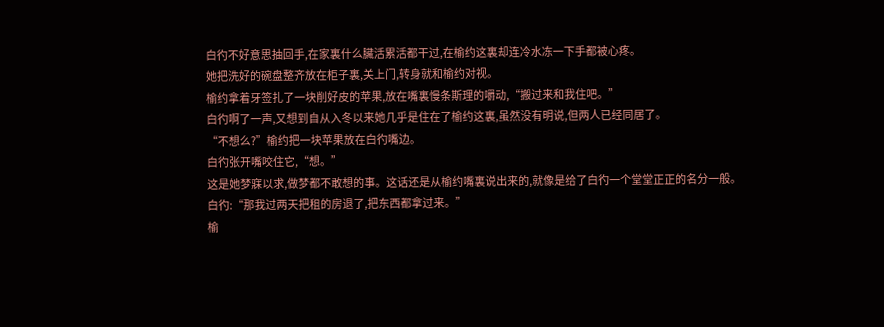白彴不好意思抽回手,在家裏什么臟活累活都干过,在榆约这裏却连冷水冻一下手都被心疼。
她把洗好的碗盘整齐放在柜子裏,关上门,转身就和榆约对视。
榆约拿着牙签扎了一块削好皮的苹果,放在嘴裏慢条斯理的嚼动,“搬过来和我住吧。”
白彴啊了一声,又想到自从入冬以来她几乎是住在了榆约这裏,虽然没有明说,但两人已经同居了。
“不想么?”榆约把一块苹果放在白彴嘴边。
白彴张开嘴咬住它,“想。”
这是她梦寐以求,做梦都不敢想的事。这话还是从榆约嘴裏说出来的,就像是给了白彴一个堂堂正正的名分一般。
白彴:“那我过两天把租的房退了,把东西都拿过来。”
榆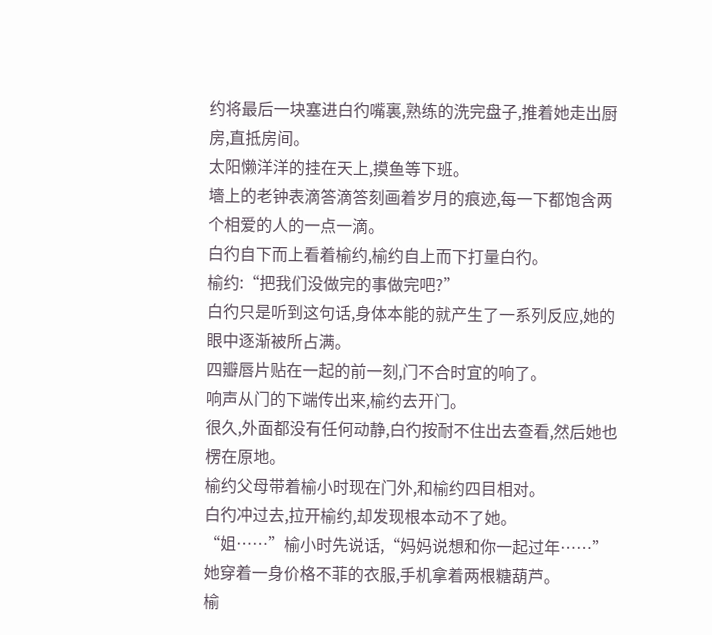约将最后一块塞进白彴嘴裏,熟练的洗完盘子,推着她走出厨房,直抵房间。
太阳懒洋洋的挂在天上,摸鱼等下班。
墻上的老钟表滴答滴答刻画着岁月的痕迹,每一下都饱含两个相爱的人的一点一滴。
白彴自下而上看着榆约,榆约自上而下打量白彴。
榆约:“把我们没做完的事做完吧?”
白彴只是听到这句话,身体本能的就产生了一系列反应,她的眼中逐渐被所占满。
四瓣唇片贴在一起的前一刻,门不合时宜的响了。
响声从门的下端传出来,榆约去开门。
很久,外面都没有任何动静,白彴按耐不住出去查看,然后她也楞在原地。
榆约父母带着榆小时现在门外,和榆约四目相对。
白彴冲过去,拉开榆约,却发现根本动不了她。
“姐……”榆小时先说话,“妈妈说想和你一起过年……”她穿着一身价格不菲的衣服,手机拿着两根糖葫芦。
榆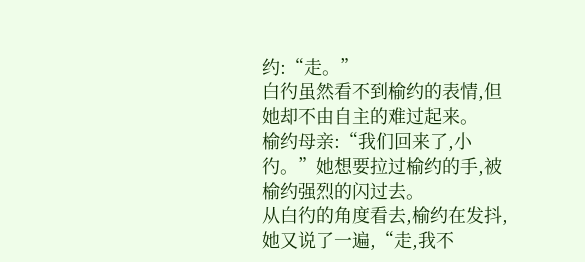约:“走。”
白彴虽然看不到榆约的表情,但她却不由自主的难过起来。
榆约母亲:“我们回来了,小彴。”她想要拉过榆约的手,被榆约强烈的闪过去。
从白彴的角度看去,榆约在发抖,她又说了一遍,“走,我不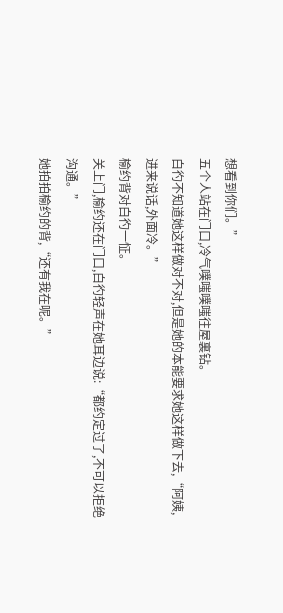想看到你们。”
五个人站在门口,冷气噗嗤噗嗤往屋裏钻。
白彴不知道她这样做对不对,但是她的本能要求她这样做下去,“阿姨,进来说话,外面冷。”
榆约背对白彴一怔。
关上门,榆约还在门口,白彴轻声在她耳边说:“都约定过了,不可以拒绝沟通。”
她拍拍榆约的背,“还有我在呢。”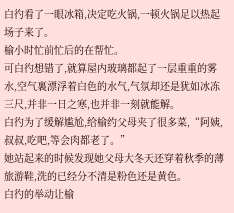白彴看了一眼冰箱,决定吃火锅,一顿火锅足以热起场子来了。
榆小时忙前忙后的在帮忙。
可白彴想错了,就算屋内玻璃都起了一层重重的雾水,空气裏漂浮着白色的水气,气氛却还是犹如冰冻三尺,并非一日之寒,也并非一刻就能解。
白彴为了缓解尴尬,给榆约父母夹了很多菜,“阿姨,叔叔,吃吧,等会肉都老了。”
她站起来的时候发现她父母大冬天还穿着秋季的薄旅游鞋,洗的已经分不清是粉色还是黄色。
白彴的举动让榆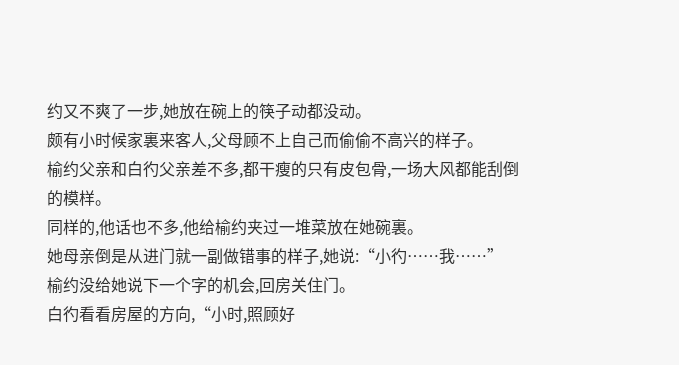约又不爽了一步,她放在碗上的筷子动都没动。
颇有小时候家裏来客人,父母顾不上自己而偷偷不高兴的样子。
榆约父亲和白彴父亲差不多,都干瘦的只有皮包骨,一场大风都能刮倒的模样。
同样的,他话也不多,他给榆约夹过一堆菜放在她碗裏。
她母亲倒是从进门就一副做错事的样子,她说:“小彴……我……”
榆约没给她说下一个字的机会,回房关住门。
白彴看看房屋的方向,“小时,照顾好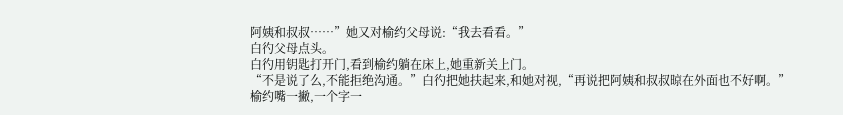阿姨和叔叔……”她又对榆约父母说:“我去看看。”
白彴父母点头。
白彴用钥匙打开门,看到榆约躺在床上,她重新关上门。
“不是说了么,不能拒绝沟通。”白彴把她扶起来,和她对视,“再说把阿姨和叔叔晾在外面也不好啊。”
榆约嘴一撇,一个字一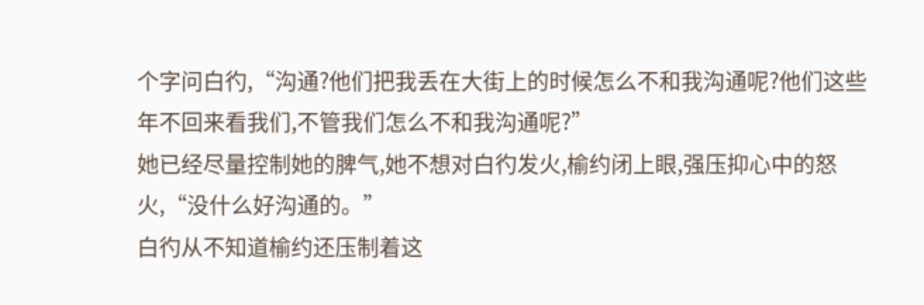个字问白彴,“沟通?他们把我丢在大街上的时候怎么不和我沟通呢?他们这些年不回来看我们,不管我们怎么不和我沟通呢?”
她已经尽量控制她的脾气,她不想对白彴发火,榆约闭上眼,强压抑心中的怒火,“没什么好沟通的。”
白彴从不知道榆约还压制着这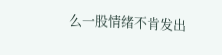么一股情绪不肯发出